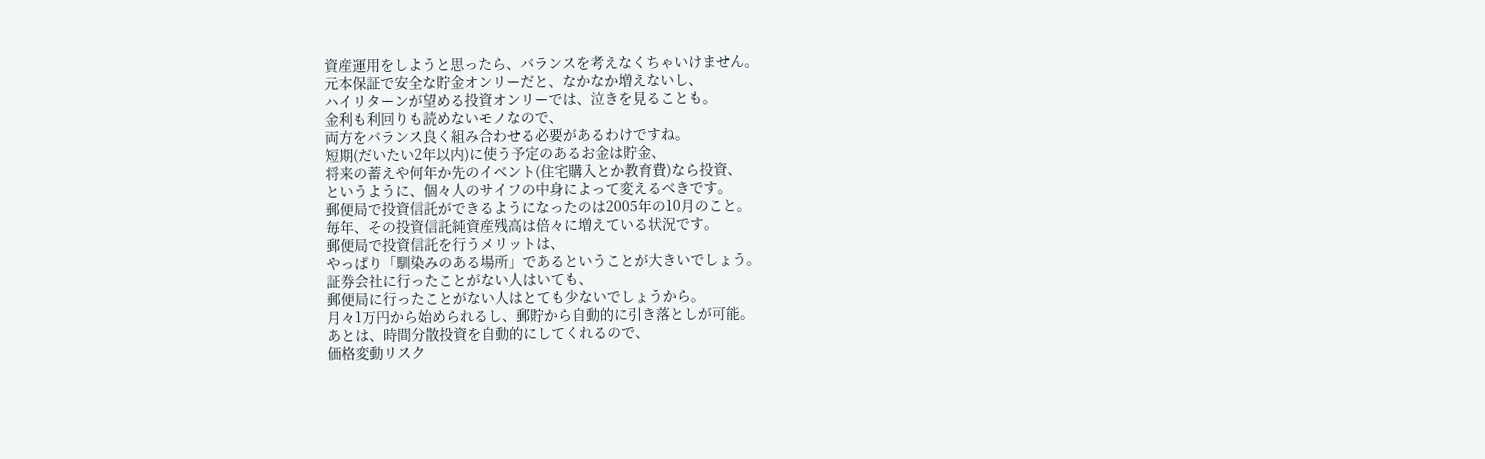資産運用をしようと思ったら、バランスを考えなくちゃいけません。
元本保証で安全な貯金オンリーだと、なかなか増えないし、
ハイリターンが望める投資オンリーでは、泣きを見ることも。
金利も利回りも読めないモノなので、
両方をバランス良く組み合わせる必要があるわけですね。
短期(だいたい2年以内)に使う予定のあるお金は貯金、
将来の蓄えや何年か先のイベント(住宅購入とか教育費)なら投資、
というように、個々人のサイフの中身によって変えるべきです。
郵便局で投資信託ができるようになったのは2005年の10月のこと。
毎年、その投資信託純資産残高は倍々に増えている状況です。
郵便局で投資信託を行うメリットは、
やっぱり「馴染みのある場所」であるということが大きいでしょう。
証券会社に行ったことがない人はいても、
郵便局に行ったことがない人はとても少ないでしょうから。
月々1万円から始められるし、郵貯から自動的に引き落としが可能。
あとは、時間分散投資を自動的にしてくれるので、
価格変動リスク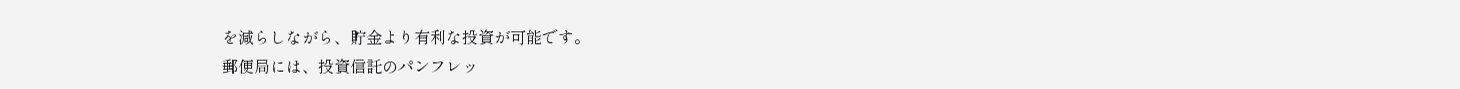を減らしながら、貯金より有利な投資が可能です。
郵便局には、投資信託のパンフレッ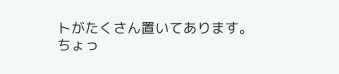トがたくさん置いてあります。
ちょっ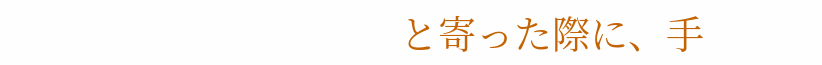と寄った際に、手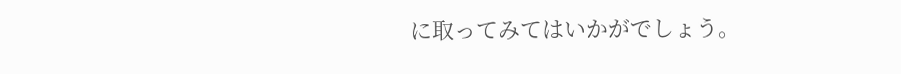に取ってみてはいかがでしょう。